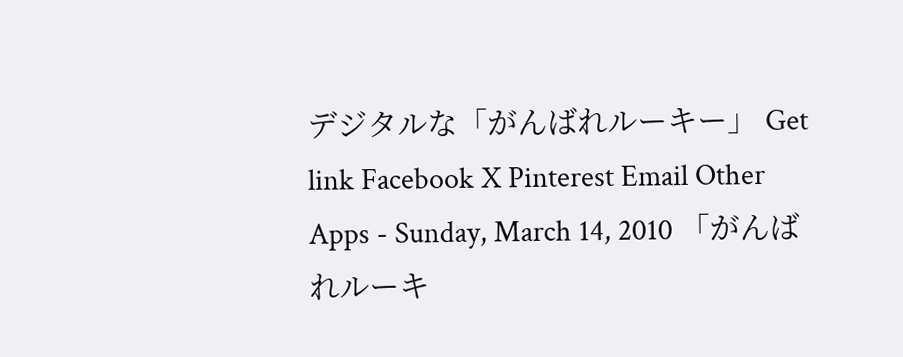デジタルな「がんばれルーキー」 Get link Facebook X Pinterest Email Other Apps - Sunday, March 14, 2010 「がんばれルーキ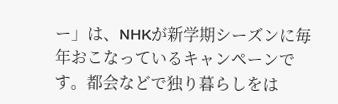ー」は、NHKが新学期シーズンに毎年おこなっているキャンペーンです。都会などで独り暮らしをは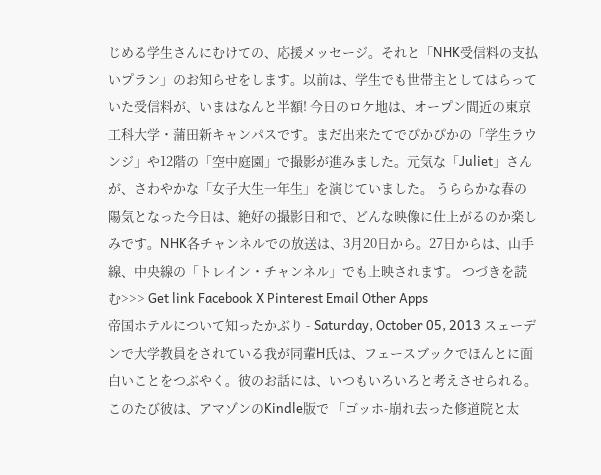じめる学生さんにむけての、応援メッセージ。それと「NHK受信料の支払いプラン」のお知らせをします。以前は、学生でも世帯主としてはらっていた受信料が、いまはなんと半額! 今日のロケ地は、オープン間近の東京工科大学・蒲田新キャンパスです。まだ出来たてでぴかぴかの「学生ラウンジ」や12階の「空中庭園」で撮影が進みました。元気な「Juliet」さんが、さわやかな「女子大生一年生」を演じていました。 うららかな春の陽気となった今日は、絶好の撮影日和で、どんな映像に仕上がるのか楽しみです。NHK各チャンネルでの放送は、3月20日から。27日からは、山手線、中央線の「トレイン・チャンネル」でも上映されます。 つづきを読む>>> Get link Facebook X Pinterest Email Other Apps
帝国ホテルについて知ったかぶり - Saturday, October 05, 2013 スェーデンで大学教員をされている我が同輩H氏は、フェースブックでほんとに面白いことをつぶやく。彼のお話には、いつもいろいろと考えさせられる。このたび彼は、アマゾンのKindle版で 「ゴッホ-崩れ去った修道院と太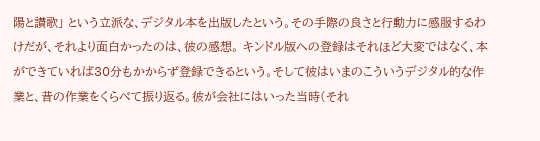陽と讃歌」 という立派な、デジタル本を出版したという。その手際の良さと行動力に感服するわけだが、それより面白かったのは、彼の感想。 キンドル版への登録はそれほど大変ではなく、本ができていれば30分もかからず登録できるという。そして彼はいまのこういうデジタル的な作業と、昔の作業をくらべて振り返る。彼が会社にはいった当時(それ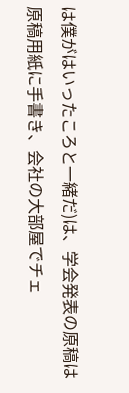は僕がはいったころと一緒だ)は、学会発表の原稿は原稿用紙に手書き、会社の大部屋でチェ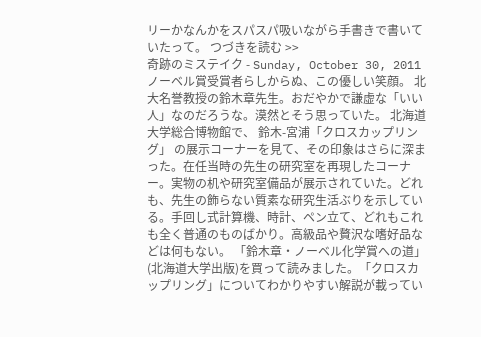リーかなんかをスパスパ吸いながら手書きで書いていたって。 つづきを読む >>
奇跡のミステイク - Sunday, October 30, 2011 ノーベル賞受賞者らしからぬ、この優しい笑顔。 北大名誉教授の鈴木章先生。おだやかで謙虚な「いい人」なのだろうな。漠然とそう思っていた。 北海道大学総合博物館で、 鈴木-宮浦「クロスカップリング」 の展示コーナーを見て、その印象はさらに深まった。在任当時の先生の研究室を再現したコーナー。実物の机や研究室備品が展示されていた。どれも、先生の飾らない質素な研究生活ぶりを示している。手回し式計算機、時計、ペン立て、どれもこれも全く普通のものばかり。高級品や贅沢な嗜好品などは何もない。 「鈴木章・ノーベル化学賞への道」(北海道大学出版)を買って読みました。「クロスカップリング」についてわかりやすい解説が載ってい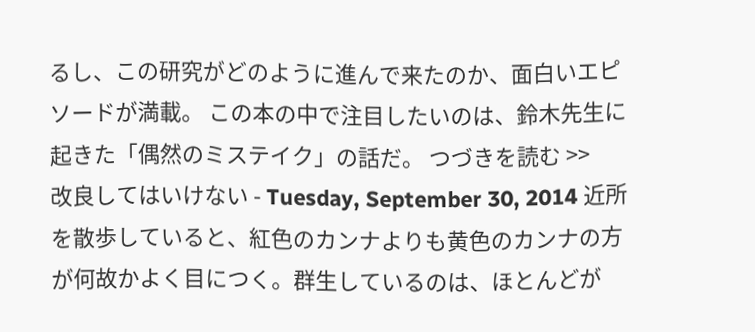るし、この研究がどのように進んで来たのか、面白いエピソードが満載。 この本の中で注目したいのは、鈴木先生に起きた「偶然のミステイク」の話だ。 つづきを読む >>
改良してはいけない - Tuesday, September 30, 2014 近所を散歩していると、紅色のカンナよりも黄色のカンナの方が何故かよく目につく。群生しているのは、ほとんどが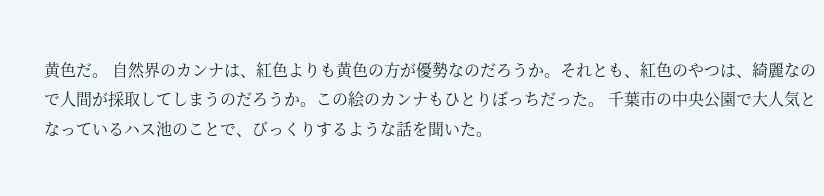黄色だ。 自然界のカンナは、紅色よりも黄色の方が優勢なのだろうか。それとも、紅色のやつは、綺麗なので人間が採取してしまうのだろうか。この絵のカンナもひとりぼっちだった。 千葉市の中央公園で大人気となっているハス池のことで、びっくりするような話を聞いた。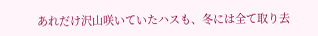あれだけ沢山咲いていたハスも、冬には全て取り去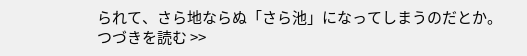られて、さら地ならぬ「さら池」になってしまうのだとか。 つづきを読む >>